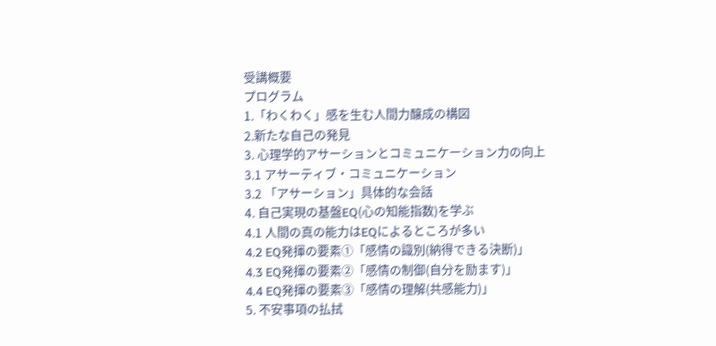受講概要
プログラム
1.「わくわく」感を生む人間力醸成の構図
2.新たな自己の発見
3. 心理学的アサーションとコミュニケーション力の向上
3.1 アサーティブ・コミュニケーション
3.2 「アサーション」具体的な会話
4. 自己実現の基盤EQ(心の知能指数)を学ぶ
4.1 人間の真の能力はEQによるところが多い
4.2 EQ発揮の要素①「感情の識別(納得できる決断)」
4.3 EQ発揮の要素②「感情の制御(自分を励ます)」
4.4 EQ発揮の要素③「感情の理解(共感能力)」
5. 不安事項の払拭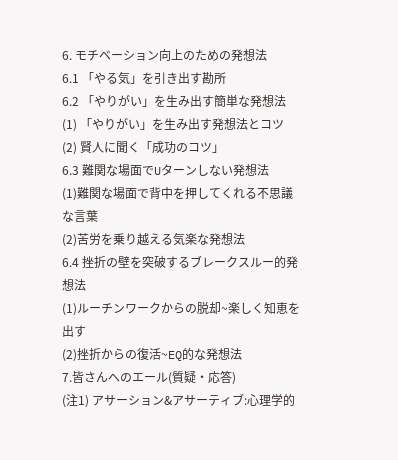6. モチベーション向上のための発想法
6.1 「やる気」を引き出す勘所
6.2 「やりがい」を生み出す簡単な発想法
(1) 「やりがい」を生み出す発想法とコツ
(2) 賢人に聞く「成功のコツ」
6.3 難関な場面でUターンしない発想法
(1)難関な場面で背中を押してくれる不思議な言葉
(2)苦労を乗り越える気楽な発想法
6.4 挫折の壁を突破するブレークスルー的発想法
(1)ルーチンワークからの脱却~楽しく知恵を出す
(2)挫折からの復活~EQ的な発想法
7.皆さんへのエール(質疑・応答)
(注1) アサーション&アサーティブ:心理学的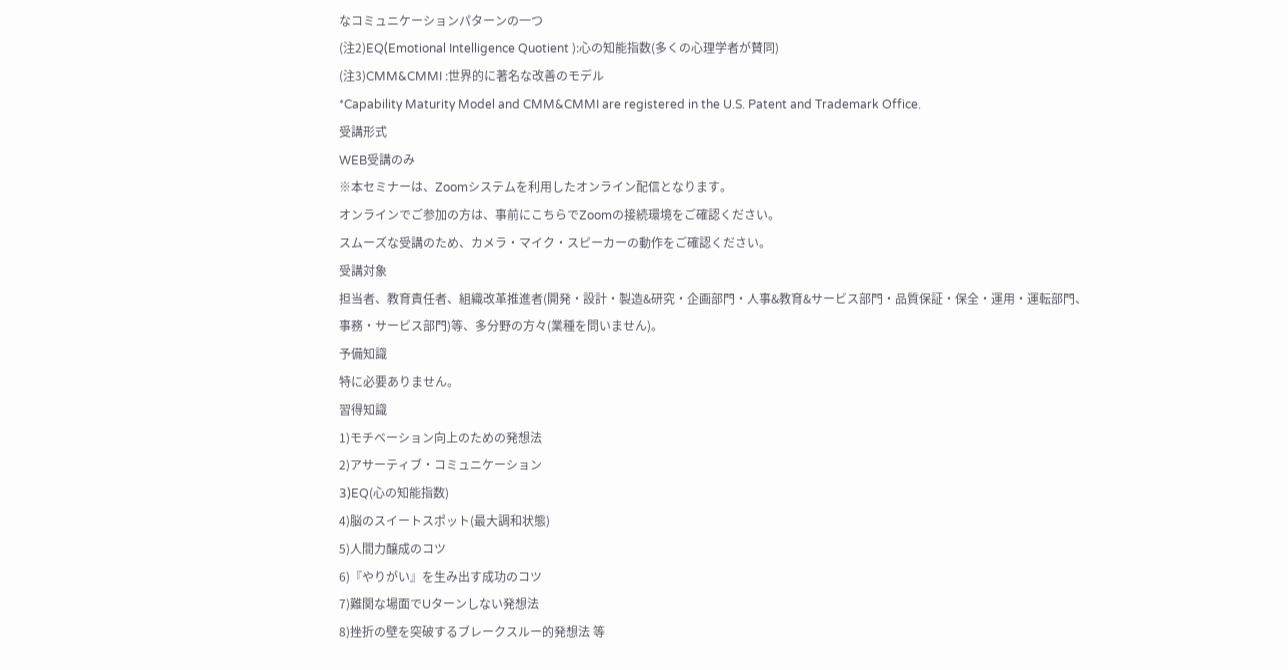なコミュニケーションパターンの一つ
(注2)EQ(Emotional Intelligence Quotient ):心の知能指数(多くの心理学者が賛同)
(注3)CMM&CMMI :世界的に著名な改善のモデル
*Capability Maturity Model and CMM&CMMI are registered in the U.S. Patent and Trademark Office.
受講形式
WEB受講のみ
※本セミナーは、Zoomシステムを利用したオンライン配信となります。
オンラインでご参加の方は、事前にこちらでZoomの接続環境をご確認ください。
スムーズな受講のため、カメラ・マイク・スピーカーの動作をご確認ください。
受講対象
担当者、教育責任者、組織改革推進者(開発・設計・製造&研究・企画部門・人事&教育&サービス部門・品質保証・保全・運用・運転部門、事務・サービス部門)等、多分野の方々(業種を問いません)。
予備知識
特に必要ありません。
習得知識
1)モチベーション向上のための発想法
2)アサーティブ・コミュニケーション
3)EQ(心の知能指数)
4)脳のスイートスポット(最大調和状態)
5)人間力醸成のコツ
6)『やりがい』を生み出す成功のコツ
7)難関な場面でUターンしない発想法
8)挫折の壁を突破するブレークスルー的発想法 等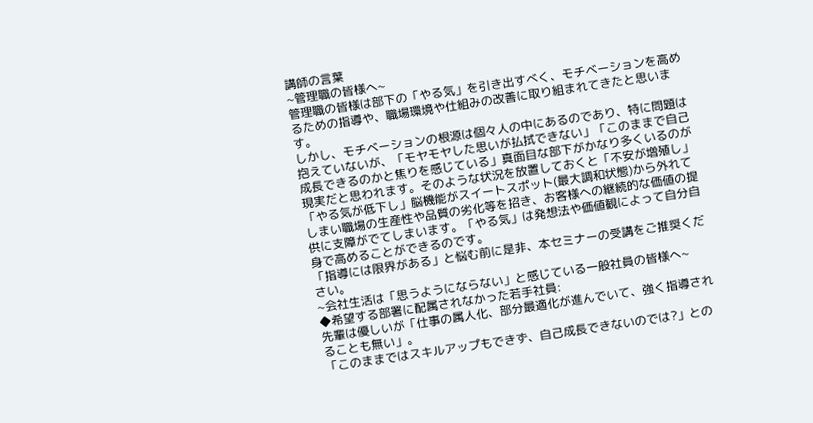講師の言葉
~管理職の皆様へ~
管理職の皆様は部下の「やる気」を引き出すべく、モチベーションを高めるための指導や、職場環境や仕組みの改善に取り組まれてきたと思います。
しかし、モチベーションの根源は個々人の中にあるのであり、特に問題は抱えていないが、「モヤモヤした思いが払拭できない」「このままで自己成長できるのかと焦りを感じている」真面目な部下がかなり多くいるのが現実だと思われます。そのような状況を放置しておくと「不安が増殖し」「やる気が低下し」脳機能がスイートスポット(最大調和状態)から外れてしまい職場の生産性や品質の劣化等を招き、お客様への継続的な価値の提供に支障がでてしまいます。「やる気」は発想法や価値観によって自分自身で高めることができるのです。
「指導には限界がある」と悩む前に是非、本セミナーの受講をご推奨ください。
~会社生活は「思うようにならない」と感じている一般社員の皆様へ~
◆希望する部署に配属されなかった若手社員:
先輩は優しいが「仕事の属人化、部分最適化が進んでいて、強く指導されることも無い」。
「このままではスキルアップもできず、自己成長できないのでは?」との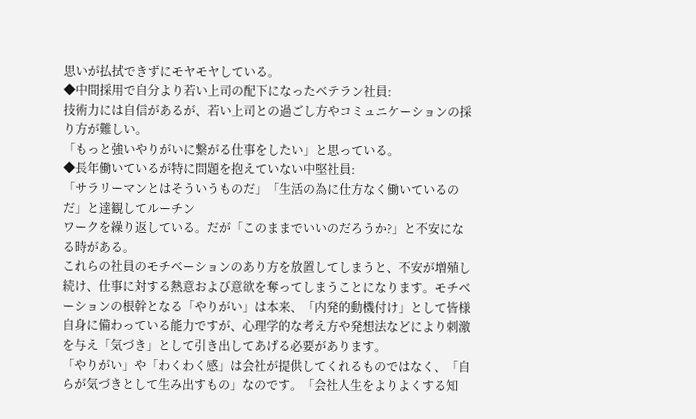思いが払拭できずにモヤモヤしている。
◆中間採用で自分より若い上司の配下になったベテラン社員:
技術力には自信があるが、若い上司との過ごし方やコミュニケーションの採り方が難しい。
「もっと強いやりがいに繋がる仕事をしたい」と思っている。
◆長年働いているが特に問題を抱えていない中堅社員:
「サラリーマンとはそういうものだ」「生活の為に仕方なく働いているのだ」と達観してルーチン
ワークを繰り返している。だが「このままでいいのだろうか?」と不安になる時がある。
これらの社員のモチベーションのあり方を放置してしまうと、不安が増殖し続け、仕事に対する熱意および意欲を奪ってしまうことになります。モチベーションの根幹となる「やりがい」は本来、「内発的動機付け」として皆様自身に備わっている能力ですが、心理学的な考え方や発想法などにより刺激を与え「気づき」として引き出してあげる必要があります。
「やりがい」や「わくわく感」は会社が提供してくれるものではなく、「自らが気づきとして生み出すもの」なのです。「会社人生をよりよくする知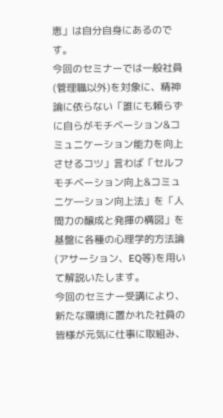恵」は自分自身にあるのです。
今回のセミナーでは一般社員(管理職以外)を対象に、精神論に依らない「誰にも頼らずに自らがモチベーション&コミュニケーション能力を向上させるコツ」言わば「セルフモチベーション向上&コミュニケ―ション向上法」を「人間力の醸成と発揮の構図」を基盤に各種の心理学的方法論(アサーション、EQ等)を用いて解説いたします。
今回のセミナー受講により、新たな環境に置かれた社員の皆様が元気に仕事に取組み、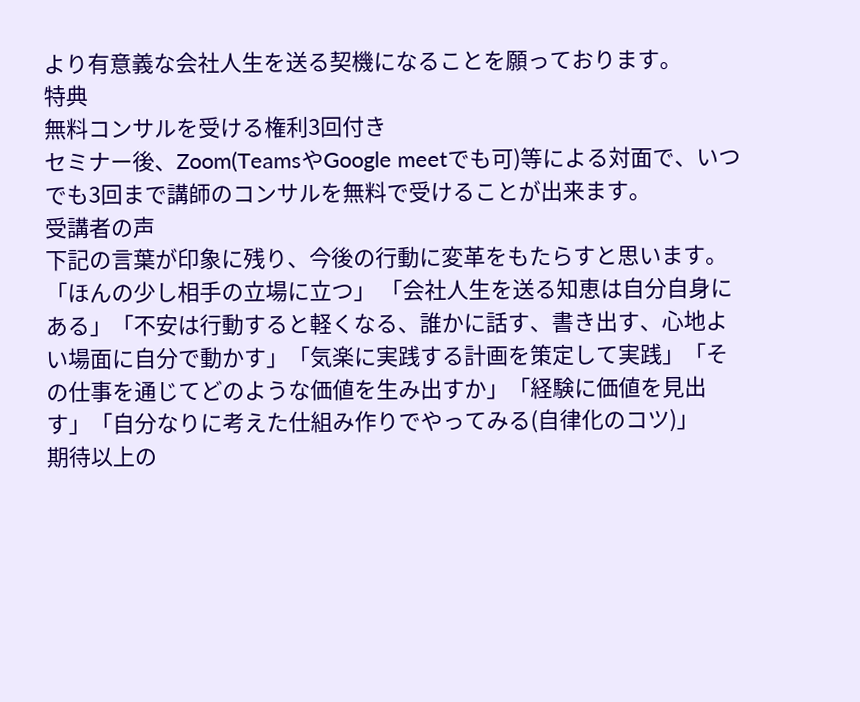より有意義な会社人生を送る契機になることを願っております。
特典
無料コンサルを受ける権利3回付き
セミナー後、Zoom(TeamsやGoogle meetでも可)等による対面で、いつでも3回まで講師のコンサルを無料で受けることが出来ます。
受講者の声
下記の言葉が印象に残り、今後の行動に変革をもたらすと思います。「ほんの少し相手の立場に立つ」 「会社人生を送る知恵は自分自身にある」「不安は行動すると軽くなる、誰かに話す、書き出す、心地よい場面に自分で動かす」「気楽に実践する計画を策定して実践」「その仕事を通じてどのような価値を生み出すか」「経験に価値を見出す」「自分なりに考えた仕組み作りでやってみる(自律化のコツ)」
期待以上の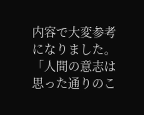内容で大変参考になりました。「人間の意志は思った通りのこ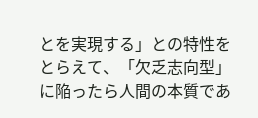とを実現する」との特性をとらえて、「欠乏志向型」に陥ったら人間の本質であ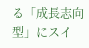る「成長志向型」にスイ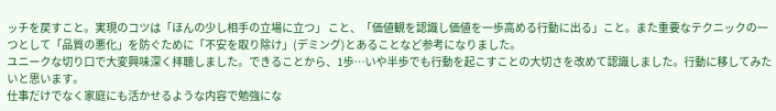ッチを戻すこと。実現のコツは「ほんの少し相手の立場に立つ」 こと、「価値観を認識し価値を一歩高める行動に出る」こと。また重要なテクニックの一つとして「品質の悪化」を防ぐために「不安を取り除け」(デミング)とあることなど参考になりました。
ユニークな切り口で大変興味深く拝聴しました。できることから、1歩…いや半歩でも行動を起こすことの大切さを改めて認識しました。行動に移してみたいと思います。
仕事だけでなく家庭にも活かせるような内容で勉強にな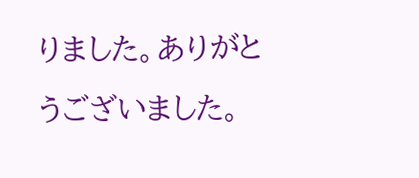りました。ありがとうございました。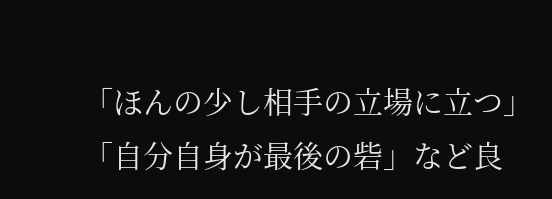「ほんの少し相手の立場に立つ」 「自分自身が最後の砦」など良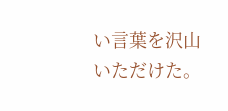い言葉を沢山いただけた。